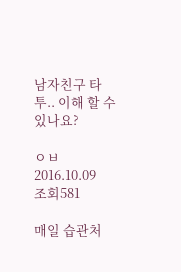남자친구 타투.. 이해 할 수 있나요?

ㅇㅂ2016.10.09
조회581

매일 습관처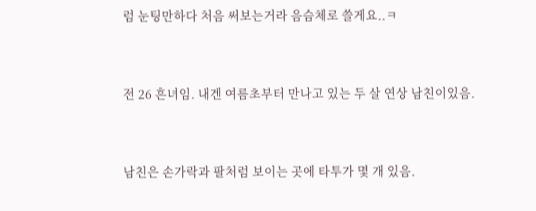럼 눈팅만하다 처음 써보는거라 음슴체로 쓸게요..ㅋ



전 26 흔녀임. 내겐 여름초부터 만나고 있는 두 살 연상 남친이있음.



남친은 손가락과 팔처럼 보이는 곳에 타투가 몇 개 있음.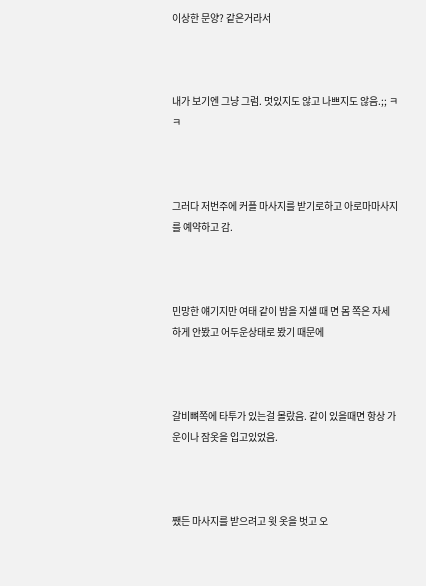이상한 문양? 같은거라서



내가 보기엔 그냥 그럼. 멋있지도 않고 나쁘지도 않음.;; ㅋㅋ



그러다 저번주에 커플 마사지를 받기로하고 아로마마사지를 예약하고 감.



민망한 얘기지만 여태 같이 밤을 지샐 때 면 몸 쪽은 자세하게 안봤고 어두운상태로 봤기 때문에



갈비뼈쪽에 타투가 있는걸 몰랐음. 같이 있을때면 항상 가운이나 잠옷을 입고있었음.



쨌든 마사지를 받으려고 윗 옷을 벗고 오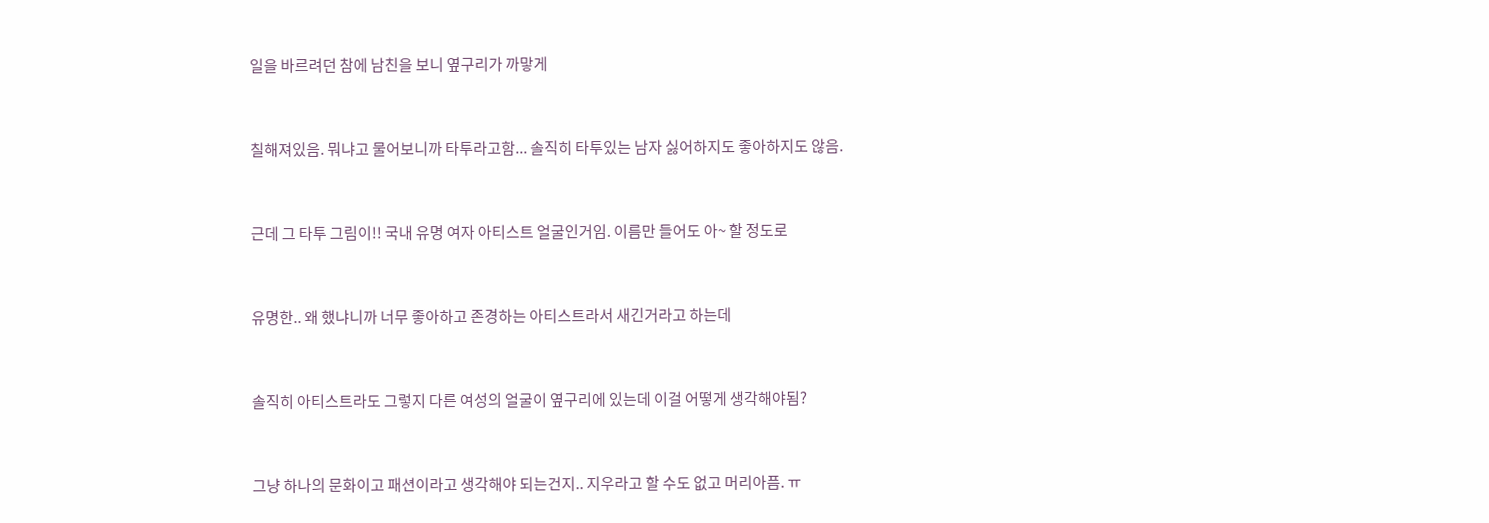일을 바르려던 참에 남친을 보니 옆구리가 까맣게



칠해져있음. 뭐냐고 물어보니까 타투라고함... 솔직히 타투있는 남자 싫어하지도 좋아하지도 않음.



근데 그 타투 그림이!! 국내 유명 여자 아티스트 얼굴인거임. 이름만 들어도 아~ 할 정도로



유명한.. 왜 했냐니까 너무 좋아하고 존경하는 아티스트라서 새긴거라고 하는데



솔직히 아티스트라도 그렇지 다른 여성의 얼굴이 옆구리에 있는데 이걸 어떻게 생각해야됨?



그냥 하나의 문화이고 패션이라고 생각해야 되는건지.. 지우라고 할 수도 없고 머리아픔. ㅠ